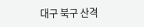대구 북구 산격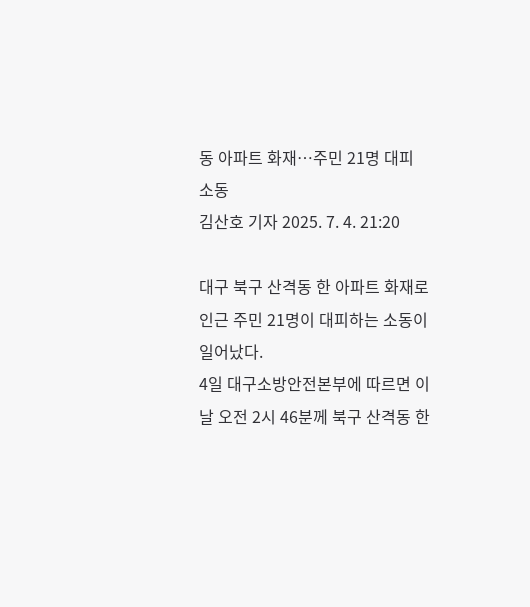동 아파트 화재…주민 21명 대피 소동
김산호 기자 2025. 7. 4. 21:20

대구 북구 산격동 한 아파트 화재로 인근 주민 21명이 대피하는 소동이 일어났다.
4일 대구소방안전본부에 따르면 이날 오전 2시 46분께 북구 산격동 한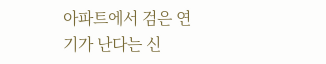아파트에서 검은 연기가 난다는 신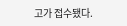고가 접수됐다.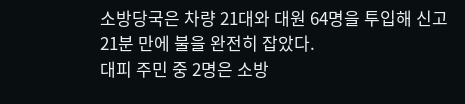소방당국은 차량 21대와 대원 64명을 투입해 신고 21분 만에 불을 완전히 잡았다.
대피 주민 중 2명은 소방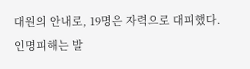대원의 안내로, 19명은 자력으로 대피했다.
인명피해는 발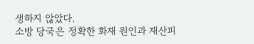생하지 않았다.
소방 당국은 정확한 화재 원인과 재산피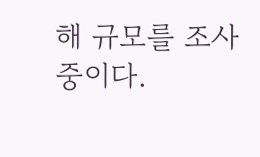해 규모를 조사 중이다.